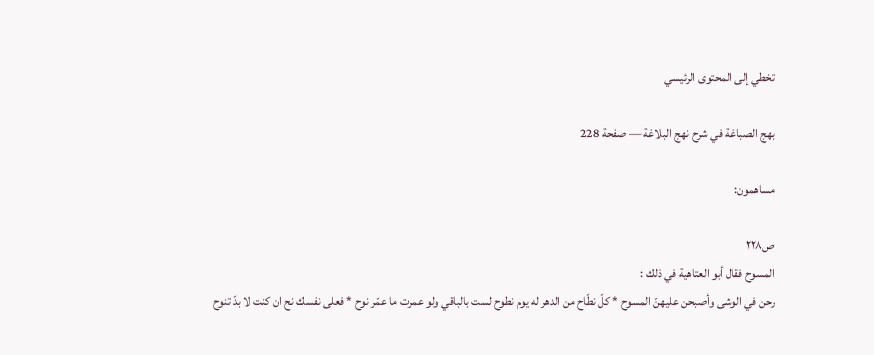تخطي إلى المحتوى الرئيسي

بهج الصباغة في شرح نهج البلاغة — صفحة 228

مساهمون:

ص٢٢٨
المسوح فقال أبو العتاهية في ذلك :
رحن في الوشى وأصبحن عليهنّ المسوح * كلّ نطّاح من الدهر له يوم نطوح لست بالباقي ولو عمرت ما عمّر نوح * فعلى نفسك نح ان كنت لا بدّ تنوح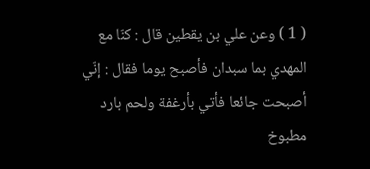( 1 ) وعن علي بن يقطين قال : كنّا مع المهدي بما سبدان فأصبح يوما فقال : إنّي أصبحت جائعا فأتي بأرغفة ولحم بارد مطبوخ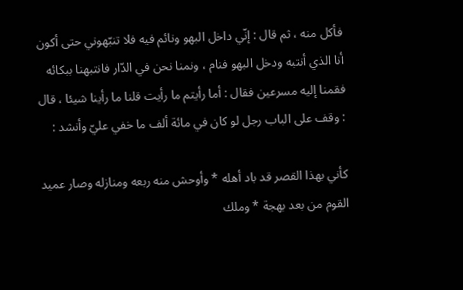فأكل منه ، ثم قال : إنّي داخل البهو ونائم فيه فلا تنبّهوني حتى أكون أنا الذي أنتبه ودخل البهو فنام ، ونمنا نحن في الدّار فانتبهنا ببكائه فقمنا إليه مسرعين فقال : أما رأيتم ما رأيت قلنا ما رأينا شيئا ، قال : وقف على الباب رجل لو كان في مائة ألف ما خفي عليّ وأنشد :

كأني بهذا القصر قد باد أهله * وأوحش منه ربعه ومنازله وصار عميد القوم من بعد بهجة * وملك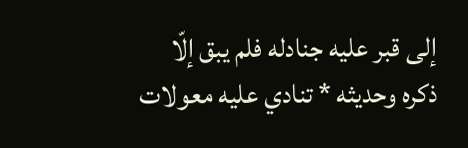إلى قبر عليه جنادله فلم يبق إلّا ذكره وحديثه * تنادي عليه معولات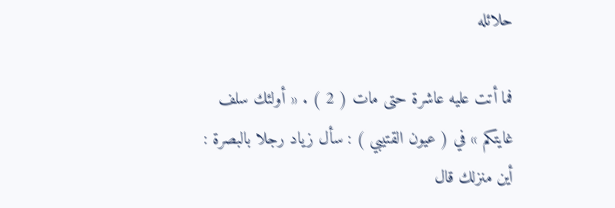حلائله

فما أتت عليه عاشرة حتى مات ( 2 ) . « أولئك سلف غايتكم » في ( عيون القتيبي ) : سأل زياد رجلا بالبصرة : أين منزلك قال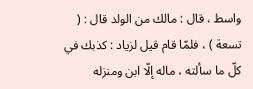واسط ، قال : مالك من الولد قال : ( تسعة ) ، فلمّا قام قيل لزياد : كذبك في كلّ ما سألته ، ماله إلّا ابن ومنزله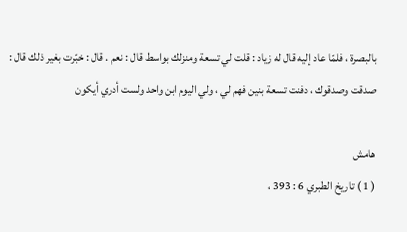بالبصرة ، فلمّا عاد إليه قال له زياد : قلت لي تسعة ومنزلك بواسط قال : نعم . قال : خبّرت بغير ذلك قال : صدقت وصدقوك ، دفنت تسعة بنين فهم لي ، ولي اليوم ابن واحد ولست أدري أيكون

هامش
( 1 ) تاريخ الطبري 6 : 393 ،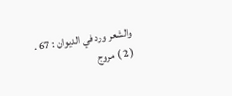والشعر ورد في الديوان : 67 .
( 2 ) مروج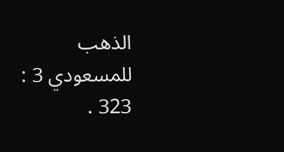الذهب للمسعودي 3 : 323 .